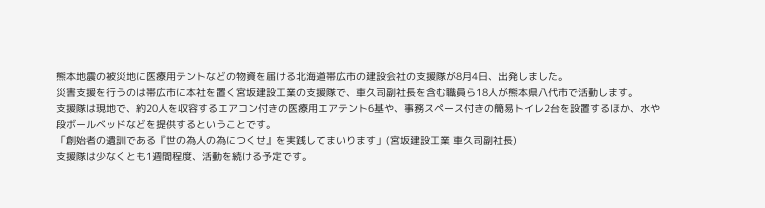熊本地震の被災地に医療用テントなどの物資を届ける北海道帯広市の建設会社の支援隊が8月4日、出発しました。
災害支援を行うのは帯広市に本社を置く宮坂建設工業の支援隊で、車久司副社長を含む職員ら18人が熊本県八代市で活動します。
支援隊は現地で、約20人を収容するエアコン付きの医療用エアテント6基や、事務スペース付きの簡易トイレ2台を設置するほか、水や段ボールベッドなどを提供するということです。
「創始者の遺訓である『世の為人の為につくせ』を実践してまいります」(宮坂建設工業 車久司副社長)
支援隊は少なくとも1週間程度、活動を続ける予定です。